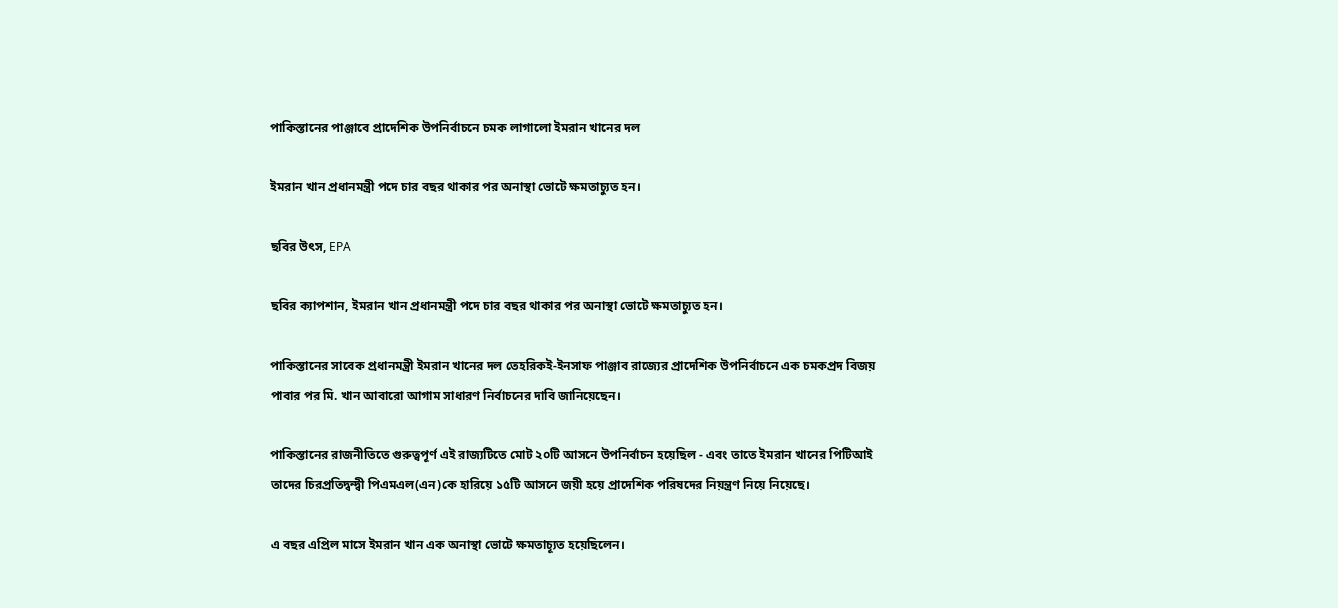পাকিস্তানের পাঞ্জাবে প্রাদেশিক উপনির্বাচনে চমক লাগালো ইমরান খানের দল

ইমরান খান প্রধানমন্ত্রী পদে চার বছর থাকার পর অনাস্থা ভোটে ক্ষমতাচ্যুত হন।

ছবির উৎস, EPA

ছবির ক্যাপশান, ইমরান খান প্রধানমন্ত্রী পদে চার বছর থাকার পর অনাস্থা ভোটে ক্ষমতাচ্যুত হন।

পাকিস্তানের সাবেক প্রধানমন্ত্রী ইমরান খানের দল তেহরিকই-ইনসাফ পাঞ্জাব রাজ্যের প্রাদেশিক উপনির্বাচনে এক চমকপ্রদ বিজয় পাবার পর মি. খান আবারো আগাম সাধারণ নির্বাচনের দাবি জানিয়েছেন।

পাকিস্তানের রাজনীতিতে গুরুত্বপূর্ণ এই রাজ্যটিতে মোট ২০টি আসনে উপনির্বাচন হয়েছিল - এবং তাতে ইমরান খানের পিটিআই তাদের চিরপ্রতিদ্বন্দ্বী পিএমএল(এন)কে হারিয়ে ১৫টি আসনে জয়ী হয়ে প্রাদেশিক পরিষদের নিয়ন্ত্রণ নিয়ে নিয়েছে।

এ বছর এপ্রিল মাসে ইমরান খান এক অনাস্থা ভোটে ক্ষমতাচ্যূত হয়েছিলেন।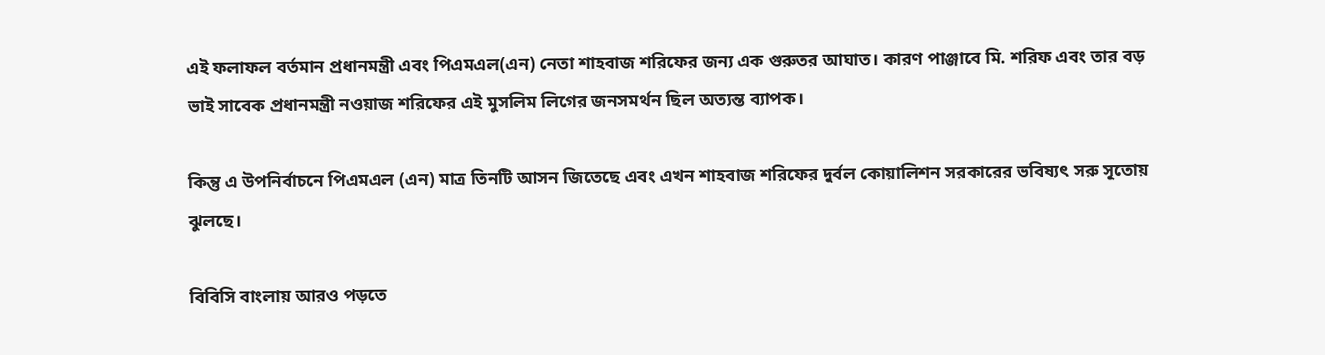এই ফলাফল বর্তমান প্রধানমন্ত্রী এবং পিএমএল(এন) নেতা শাহবাজ শরিফের জন্য এক গুরুতর আঘাত। কারণ পাঞ্জাবে মি. শরিফ এবং তার বড় ভাই সাবেক প্রধানমন্ত্রী নওয়াজ শরিফের এই মুসলিম লিগের জনসমর্থন ছিল অত্যন্ত ব্যাপক।

কিন্তু এ উপনির্বাচনে পিএমএল (এন) মাত্র তিনটি আসন জিতেছে এবং এখন শাহবাজ শরিফের দুর্বল কোয়ালিশন সরকারের ভবিষ্যৎ সরু সূতোয় ঝুলছে।

বিবিসি বাংলায় আরও পড়তে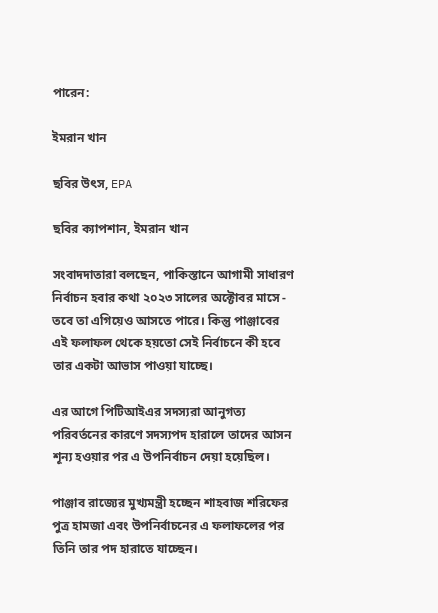পারেন:

ইমরান খান

ছবির উৎস, EPA

ছবির ক্যাপশান, ইমরান খান

সংবাদদাতারা বলছেন, পাকিস্তানে আগামী সাধারণ নির্বাচন হবার কথা ২০২৩ সালের অক্টোবর মাসে - তবে তা এগিয়েও আসতে পারে। কিন্তু পাঞ্জাবের এই ফলাফল থেকে হয়তো সেই নির্বাচনে কী হবে তার একটা আভাস পাওয়া যাচ্ছে।

এর আগে পিটিআইএর সদস্যরা আনুগত্য পরিবর্তনের কারণে সদস্যপদ হারালে তাদের আসন শূন্য হওয়ার পর এ উপনির্বাচন দেয়া হয়েছিল।

পাঞ্জাব রাজ্যের মুখ্যমন্ত্রী হচ্ছেন শাহবাজ শরিফের পুত্র হামজা এবং উপনির্বাচনের এ ফলাফলের পর তিনি তার পদ হারাতে যাচ্ছেন।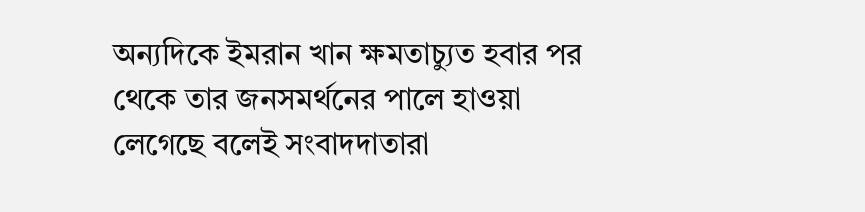অন্যদিকে ইমরান খান ক্ষমতাচ্যুত হবার পর থেকে তার জনসমর্থনের পালে হাওয়া লেগেছে বলেই সংবাদদাতারা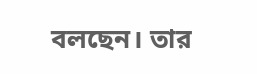বলছেন। তার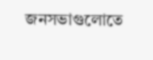জনসভাগুলোতে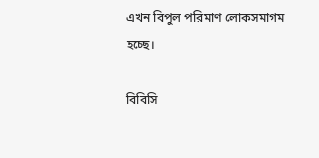এখন বিপুল পরিমাণ লোকসমাগম হচ্ছে।

বিবিসি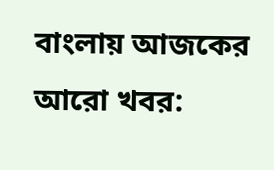বাংলায় আজকের আরো খবর: